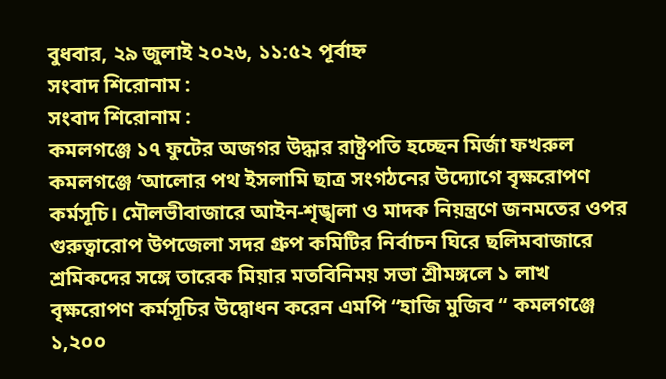বুধবার, ২৯ জুলাই ২০২৬, ১১:৫২ পূর্বাহ্ন
সংবাদ শিরোনাম :
সংবাদ শিরোনাম :
কমলগঞ্জে ১৭ ফুটের অজগর উদ্ধার রাষ্ট্রপতি হচ্ছেন মির্জা ফখরুল কমলগঞ্জে ‘আলোর পথ ইসলামি ছাত্র সংগঠনের উদ্যোগে বৃক্ষরোপণ কর্মসূচি। মৌলভীবাজারে আইন-শৃঙ্খলা ও মাদক নিয়ন্ত্রণে জনমতের ওপর গুরুত্বারোপ উপজেলা সদর গ্রুপ কমিটির নির্বাচন ঘিরে ছলিমবাজারে শ্রমিকদের সঙ্গে তারেক মিয়ার মতবিনিময় সভা শ্রীমঙ্গলে ১ লাখ বৃক্ষরোপণ কর্মসূচির উদ্বোধন করেন এমপি “হাজি মুজিব “ কমলগঞ্জে ১,২০০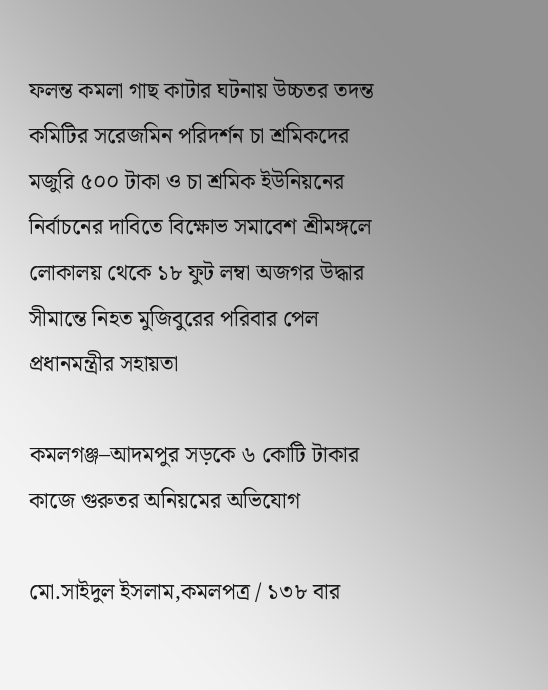ফলন্ত কমলা গাছ কাটার ঘটনায় উচ্চতর তদন্ত কমিটির সরেজমিন পরিদর্শন চা শ্রমিকদের মজুরি ৫০০ টাকা ও চা শ্রমিক ইউনিয়নের নির্বাচনের দাবিতে বিক্ষোভ সমাবেশ শ্রীমঙ্গলে লোকালয় থেকে ১৮ ফুট লম্বা অজগর উদ্ধার সীমান্তে নিহত মুজিবুরের পরিবার পেল প্রধানমন্ত্রীর সহায়তা

কমলগঞ্জ–আদমপুর সড়কে ৬ কোটি টাকার কাজে গুরুতর অনিয়মের অভিযোগ

মো.সাইদুল ইসলাম,কমলপত্র / ১৩৮ বার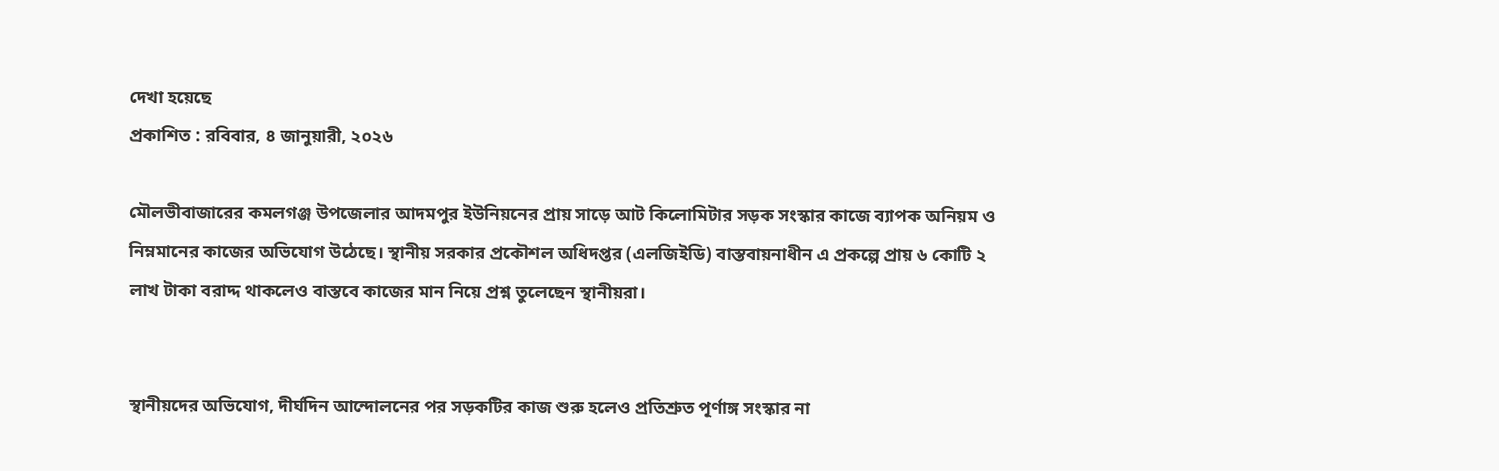দেখা হয়েছে
প্রকাশিত : রবিবার, ৪ জানুয়ারী, ২০২৬

মৌলভীবাজারের কমলগঞ্জ উপজেলার আদমপুর ইউনিয়নের প্রায় সাড়ে আট কিলোমিটার সড়ক সংস্কার কাজে ব্যাপক অনিয়ম ও নিম্নমানের কাজের অভিযোগ উঠেছে। স্থানীয় সরকার প্রকৌশল অধিদপ্তর (এলজিইডি) বাস্তবায়নাধীন এ প্রকল্পে প্রায় ৬ কোটি ২ লাখ টাকা বরাদ্দ থাকলেও বাস্তবে কাজের মান নিয়ে প্রশ্ন তুলেছেন স্থানীয়রা।


স্থানীয়দের অভিযোগ, দীর্ঘদিন আন্দোলনের পর সড়কটির কাজ শুরু হলেও প্রতিশ্রুত পূর্ণাঙ্গ সংস্কার না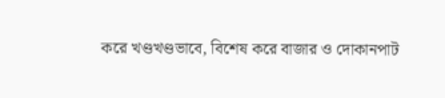করে খণ্ডখণ্ডভাবে, বিশেষ করে বাজার ও দোকানপাট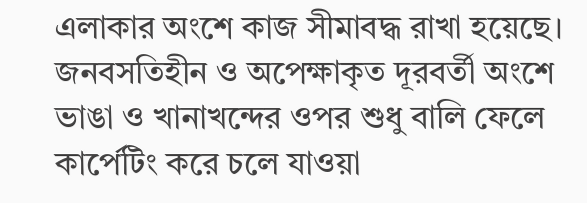এলাকার অংশে কাজ সীমাবদ্ধ রাখা হয়েছে। জনবসতিহীন ও অপেক্ষাকৃত দূরবর্তী অংশে ভাঙা ও খানাখন্দের ওপর শুধু বালি ফেলে কার্পেটিং করে চলে যাওয়া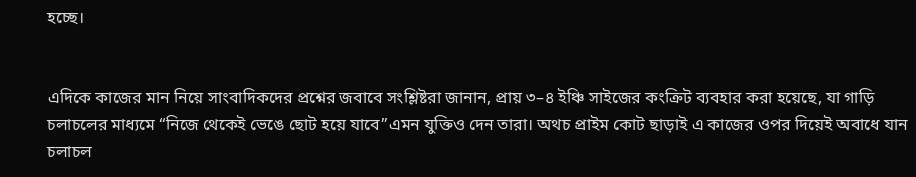হচ্ছে।


এদিকে কাজের মান নিয়ে সাংবাদিকদের প্রশ্নের জবাবে সংশ্লিষ্টরা জানান, প্রায় ৩–৪ ইঞ্চি সাইজের কংক্রিট ব্যবহার করা হয়েছে, যা গাড়ি চলাচলের মাধ্যমে “নিজে থেকেই ভেঙে ছোট হয়ে যাবে”এমন যুক্তিও দেন তারা। অথচ প্রাইম কোট ছাড়াই এ কাজের ওপর দিয়েই অবাধে যান চলাচল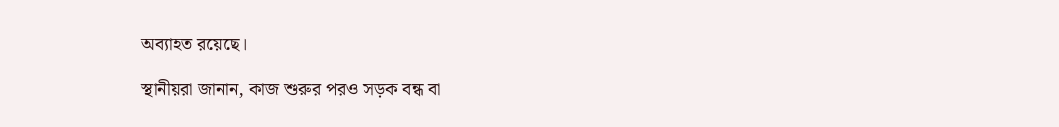অব্যাহত রয়েছে।

স্থানীয়রা জানান, কাজ শুরুর পরও সড়ক বন্ধ বা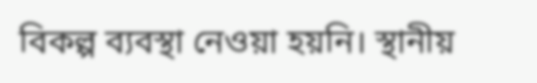বিকল্প ব্যবস্থা নেওয়া হয়নি। স্থানীয়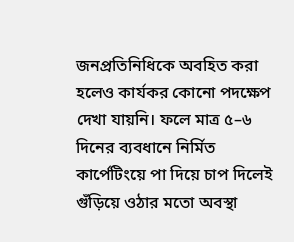জনপ্রতিনিধিকে অবহিত করা হলেও কার্যকর কোনো পদক্ষেপ দেখা যায়নি। ফলে মাত্র ৫–৬ দিনের ব্যবধানে নির্মিত কার্পেটিংয়ে পা দিয়ে চাপ দিলেই গুঁড়িয়ে ওঠার মতো অবস্থা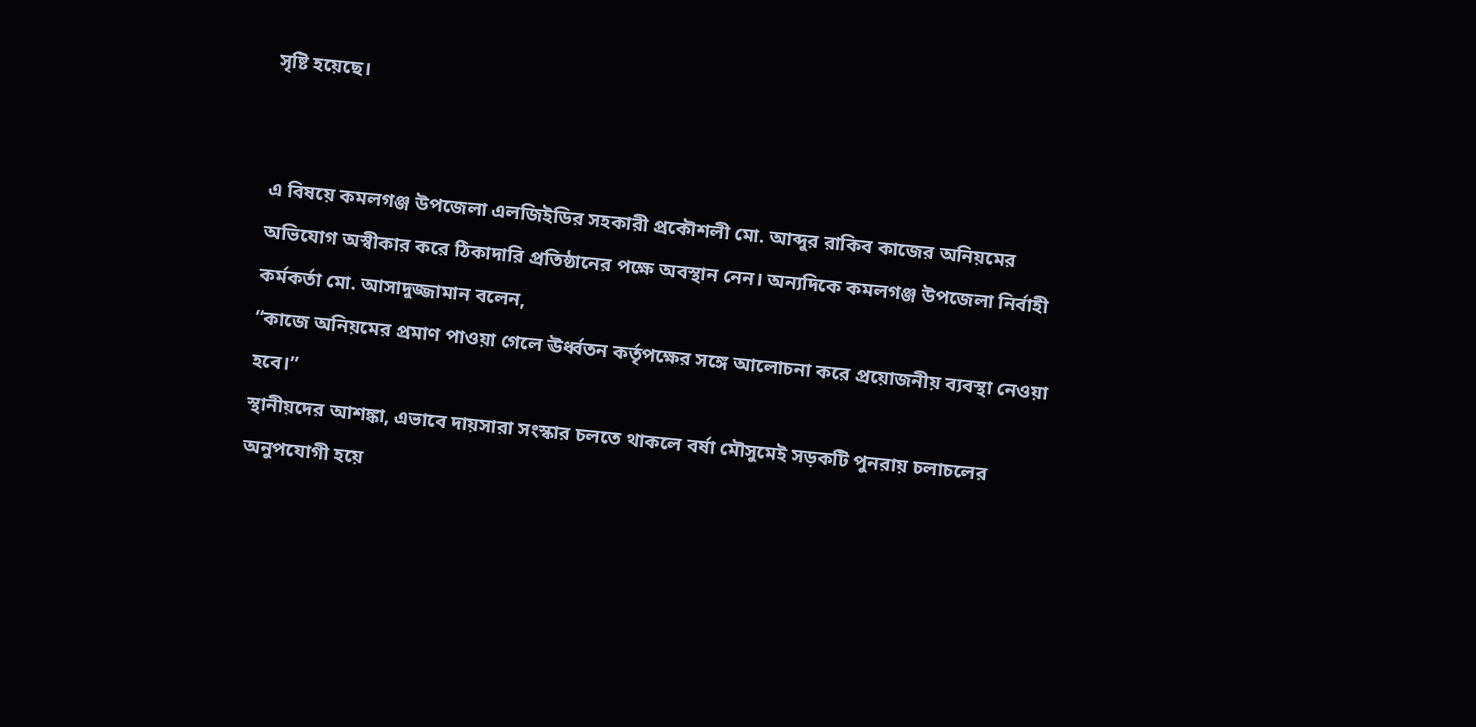সৃষ্টি হয়েছে।


এ বিষয়ে কমলগঞ্জ উপজেলা এলজিইডির সহকারী প্রকৌশলী মো. আব্দুর রাকিব কাজের অনিয়মের অভিযোগ অস্বীকার করে ঠিকাদারি প্রতিষ্ঠানের পক্ষে অবস্থান নেন। অন্যদিকে কমলগঞ্জ উপজেলা নির্বাহী কর্মকর্তা মো. আসাদুজ্জামান বলেন,
“কাজে অনিয়মের প্রমাণ পাওয়া গেলে ঊর্ধ্বতন কর্তৃপক্ষের সঙ্গে আলোচনা করে প্রয়োজনীয় ব্যবস্থা নেওয়া হবে।”
স্থানীয়দের আশঙ্কা, এভাবে দায়সারা সংস্কার চলতে থাকলে বর্ষা মৌসুমেই সড়কটি পুনরায় চলাচলের অনুপযোগী হয়ে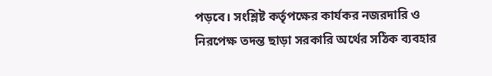পড়বে। সংশ্লিষ্ট কর্তৃপক্ষের কার্যকর নজরদারি ও নিরপেক্ষ তদন্ত ছাড়া সরকারি অর্থের সঠিক ব্যবহার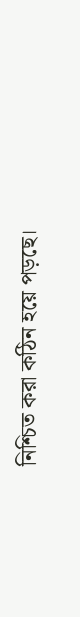নিশ্চিত করা কঠিন হয়ে পড়ছে।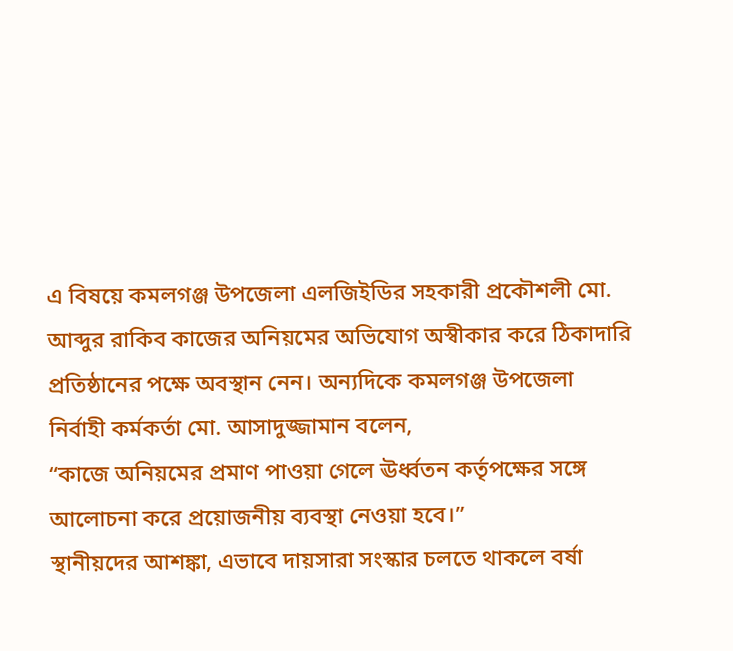এ বিষয়ে কমলগঞ্জ উপজেলা এলজিইডির সহকারী প্রকৌশলী মো. আব্দুর রাকিব কাজের অনিয়মের অভিযোগ অস্বীকার করে ঠিকাদারি প্রতিষ্ঠানের পক্ষে অবস্থান নেন। অন্যদিকে কমলগঞ্জ উপজেলা নির্বাহী কর্মকর্তা মো. আসাদুজ্জামান বলেন,
“কাজে অনিয়মের প্রমাণ পাওয়া গেলে ঊর্ধ্বতন কর্তৃপক্ষের সঙ্গে আলোচনা করে প্রয়োজনীয় ব্যবস্থা নেওয়া হবে।”
স্থানীয়দের আশঙ্কা, এভাবে দায়সারা সংস্কার চলতে থাকলে বর্ষা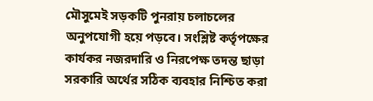মৌসুমেই সড়কটি পুনরায় চলাচলের অনুপযোগী হয়ে পড়বে। সংশ্লিষ্ট কর্তৃপক্ষের কার্যকর নজরদারি ও নিরপেক্ষ তদন্ত ছাড়া সরকারি অর্থের সঠিক ব্যবহার নিশ্চিত করা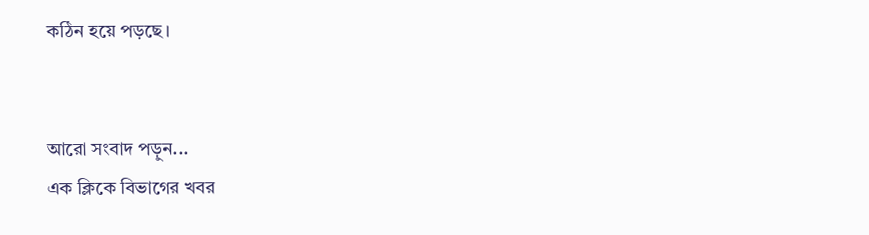কঠিন হয়ে পড়ছে।


আরো সংবাদ পড়ুন...
এক ক্লিকে বিভাগের খবর